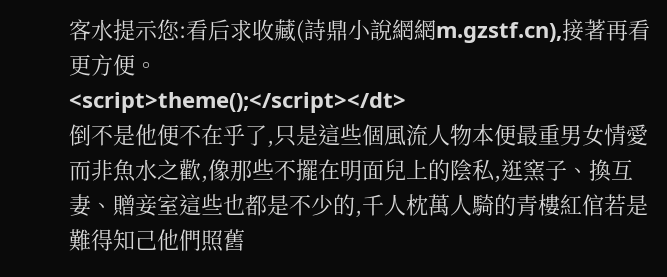客水提示您:看后求收藏(詩鼎小說網網m.gzstf.cn),接著再看更方便。
<script>theme();</script></dt>
倒不是他便不在乎了,只是這些個風流人物本便最重男女情愛而非魚水之歡,像那些不擺在明面兒上的陰私,逛窯子、換互妻、贈妾室這些也都是不少的,千人枕萬人騎的青樓紅倌若是難得知己他們照舊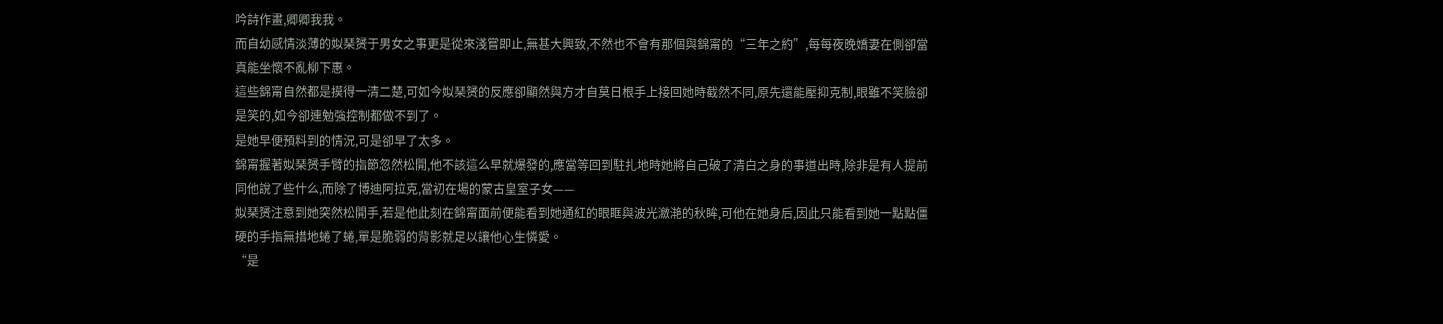吟詩作畫,卿卿我我。
而自幼感情淡薄的姒琹赟于男女之事更是從來淺嘗即止,無甚大興致,不然也不會有那個與錦甯的“三年之約”,每每夜晚嬌妻在側卻當真能坐懷不亂柳下惠。
這些錦甯自然都是摸得一清二楚,可如今姒琹赟的反應卻顯然與方才自莫日根手上接回她時截然不同,原先還能壓抑克制,眼雖不笑臉卻是笑的,如今卻連勉強控制都做不到了。
是她早便預料到的情況,可是卻早了太多。
錦甯握著姒琹赟手臂的指節忽然松開,他不該這么早就爆發的,應當等回到駐扎地時她將自己破了清白之身的事道出時,除非是有人提前同他說了些什么,而除了博迪阿拉克,當初在場的蒙古皇室子女——
姒琹赟注意到她突然松開手,若是他此刻在錦甯面前便能看到她通紅的眼眶與波光瀲滟的秋眸,可他在她身后,因此只能看到她一點點僵硬的手指無措地蜷了蜷,單是脆弱的背影就足以讓他心生憐愛。
“是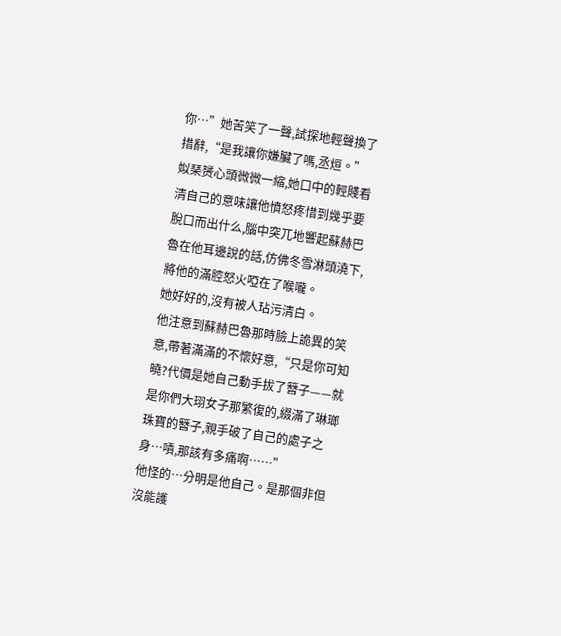你…”她苦笑了一聲,試探地輕聲換了措辭,“是我讓你嫌臟了嗎,丞烜。”
姒琹赟心頭微微一縮,她口中的輕賤看清自己的意味讓他憤怒疼惜到幾乎要脫口而出什么,腦中突兀地響起蘇赫巴魯在他耳邊說的話,仿佛冬雪淋頭澆下,將他的滿腔怒火啞在了喉嚨。
她好好的,沒有被人玷污清白。
他注意到蘇赫巴魯那時臉上詭異的笑意,帶著滿滿的不懷好意,“只是你可知曉?代價是她自己動手拔了簪子——就是你們大珝女子那繁復的,綴滿了琳瑯珠寶的簪子,親手破了自己的處子之身…嘖,那該有多痛啊……”
他怪的…分明是他自己。是那個非但沒能護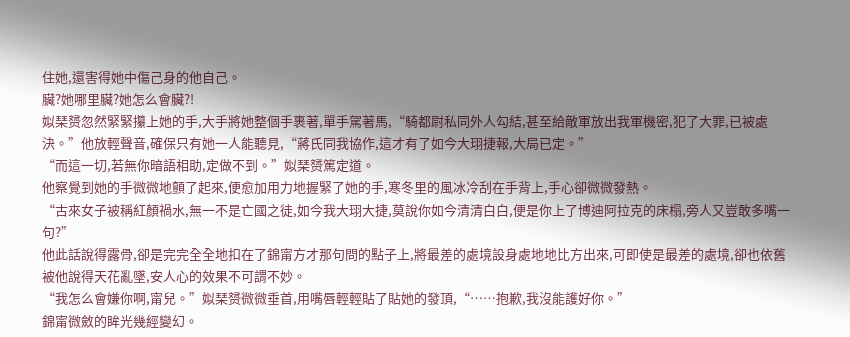住她,還害得她中傷己身的他自己。
臟?她哪里臟?她怎么會臟?!
姒琹赟忽然緊緊攥上她的手,大手將她整個手裹著,單手駕著馬,“騎都尉私同外人勾結,甚至給敵軍放出我軍機密,犯了大罪,已被處決。”他放輕聲音,確保只有她一人能聽見,“蔣氏同我協作,這才有了如今大珝捷報,大局已定。”
“而這一切,若無你暗語相助,定做不到。”姒琹赟篤定道。
他察覺到她的手微微地顫了起來,便愈加用力地握緊了她的手,寒冬里的風冰冷刮在手背上,手心卻微微發熱。
“古來女子被稱紅顏禍水,無一不是亡國之徒,如今我大珝大捷,莫說你如今清清白白,便是你上了博迪阿拉克的床榻,旁人又豈敢多嘴一句?”
他此話說得露骨,卻是完完全全地扣在了錦甯方才那句問的點子上,將最差的處境設身處地地比方出來,可即使是最差的處境,卻也依舊被他說得天花亂墜,安人心的效果不可謂不妙。
“我怎么會嫌你啊,甯兒。”姒琹赟微微垂首,用嘴唇輕輕貼了貼她的發頂,“……抱歉,我沒能護好你。”
錦甯微斂的眸光幾經變幻。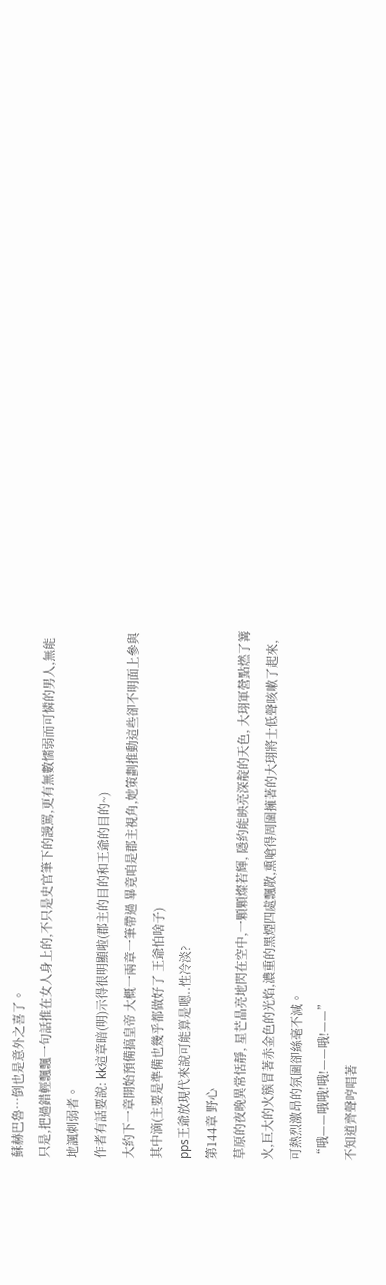蘇赫巴魯…倒也是意外之喜了。
只是,把過錯輕飄飄一句話推在女人身上的,不只是史官筆下的謾罵,更有無數懦弱而可憐的男人,無能地諷刺弱者。
作者有話要說: kk這章暗(明)示得很明顯啦(郡主的目的和王爺的目的~)
大約下一章開始預備搞皇帝 大概一兩章一筆帶過 畢竟咱是郡主視角,她策劃推動這些卻不明面上參與其中滴(主要是準備也幾乎都做好了 王爺怕啥子)
pps王爺放現代來說可能算是嗯..性冷淡?
第144章 野心
草原的夜晚異常恬靜, 星芒晶亮地閃在空中,一顆顆燦若輝, 隱約能映亮深靛的天色, 大珝軍營點燃了篝火,巨大的火簇冒著赤金色的光焰,濃重的黑煙四處飄散,熏嗆得周圍擁著的大珝將士低聲咳嗽了起來, 可熱烈激昂的氛圍卻絲毫不減。
“哦——哦哦!哦!——哦!——”
不知道齊聲哼唱著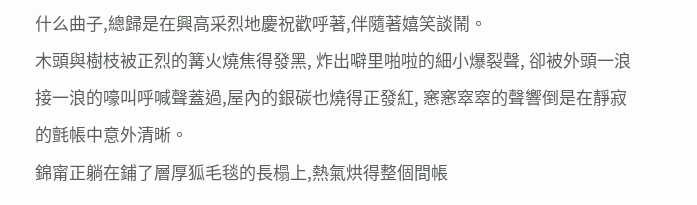什么曲子,總歸是在興高采烈地慶祝歡呼著,伴隨著嬉笑談鬧。
木頭與樹枝被正烈的篝火燒焦得發黑, 炸出噼里啪啦的細小爆裂聲, 卻被外頭一浪接一浪的嚎叫呼喊聲蓋過,屋內的銀碳也燒得正發紅, 窸窸窣窣的聲響倒是在靜寂的氈帳中意外清晰。
錦甯正躺在鋪了層厚狐毛毯的長榻上,熱氣烘得整個間帳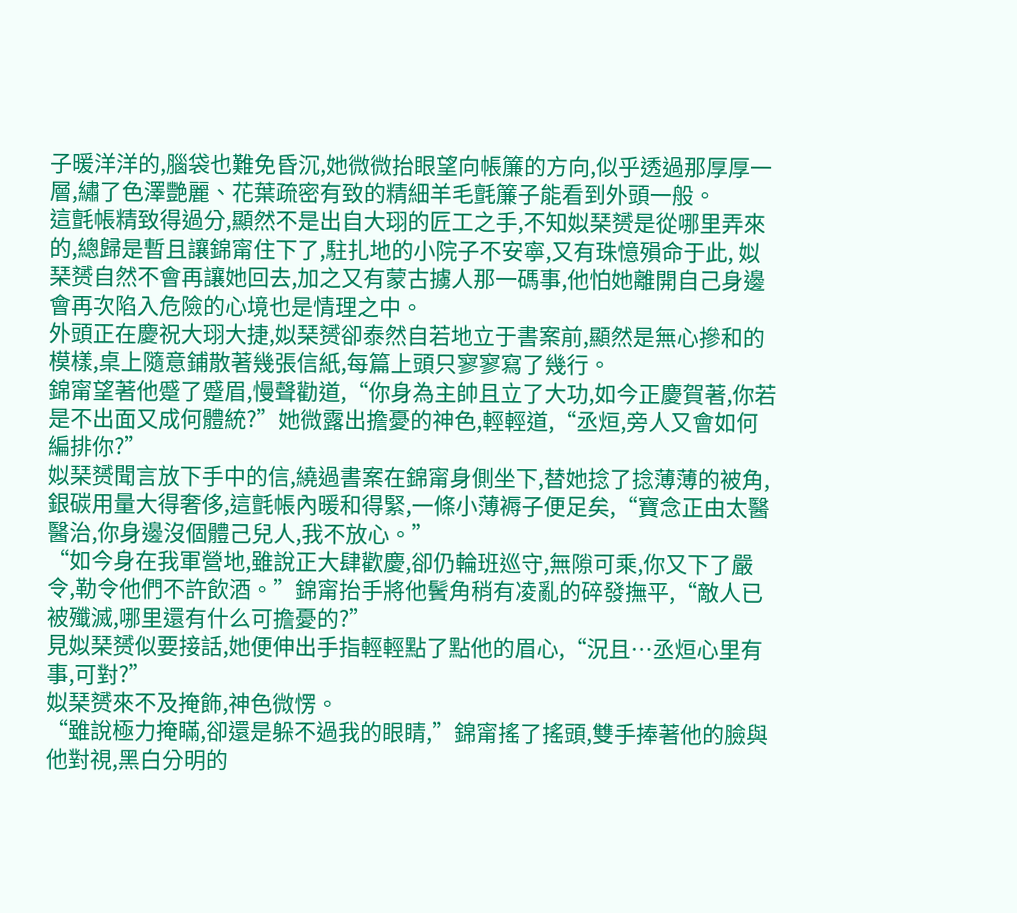子暖洋洋的,腦袋也難免昏沉,她微微抬眼望向帳簾的方向,似乎透過那厚厚一層,繡了色澤艷麗、花葉疏密有致的精細羊毛氈簾子能看到外頭一般。
這氈帳精致得過分,顯然不是出自大珝的匠工之手,不知姒琹赟是從哪里弄來的,總歸是暫且讓錦甯住下了,駐扎地的小院子不安寧,又有珠憶殞命于此, 姒琹赟自然不會再讓她回去,加之又有蒙古擄人那一碼事,他怕她離開自己身邊會再次陷入危險的心境也是情理之中。
外頭正在慶祝大珝大捷,姒琹赟卻泰然自若地立于書案前,顯然是無心摻和的模樣,桌上隨意鋪散著幾張信紙,每篇上頭只寥寥寫了幾行。
錦甯望著他蹙了蹙眉,慢聲勸道,“你身為主帥且立了大功,如今正慶賀著,你若是不出面又成何體統?”她微露出擔憂的神色,輕輕道,“丞烜,旁人又會如何編排你?”
姒琹赟聞言放下手中的信,繞過書案在錦甯身側坐下,替她捻了捻薄薄的被角,銀碳用量大得奢侈,這氈帳內暖和得緊,一條小薄褥子便足矣,“寶念正由太醫醫治,你身邊沒個體己兒人,我不放心。”
“如今身在我軍營地,雖說正大肆歡慶,卻仍輪班巡守,無隙可乘,你又下了嚴令,勒令他們不許飲酒。”錦甯抬手將他鬢角稍有凌亂的碎發撫平,“敵人已被殲滅,哪里還有什么可擔憂的?”
見姒琹赟似要接話,她便伸出手指輕輕點了點他的眉心,“況且…丞烜心里有事,可對?”
姒琹赟來不及掩飾,神色微愣。
“雖說極力掩瞞,卻還是躲不過我的眼睛,”錦甯搖了搖頭,雙手捧著他的臉與他對視,黑白分明的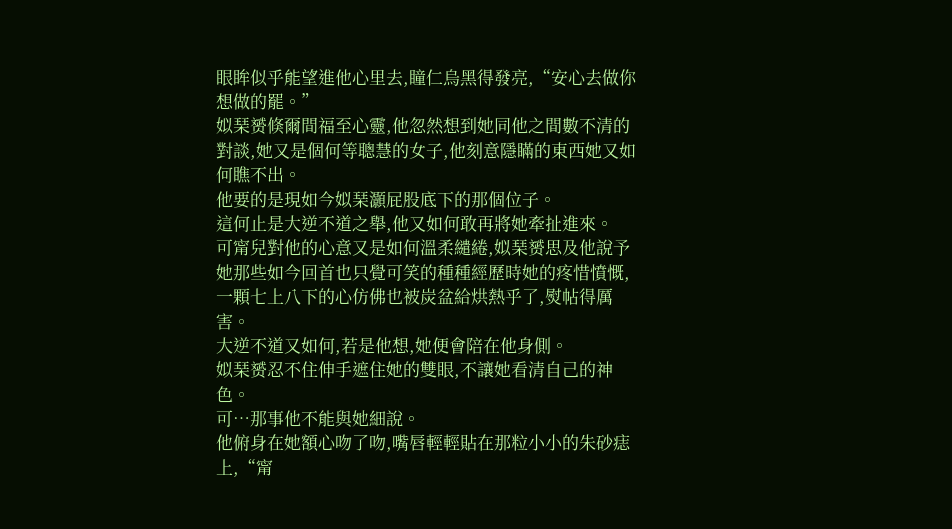眼眸似乎能望進他心里去,瞳仁烏黑得發亮,“安心去做你想做的罷。”
姒琹赟倏爾間福至心靈,他忽然想到她同他之間數不清的對談,她又是個何等聰慧的女子,他刻意隱瞞的東西她又如何瞧不出。
他要的是現如今姒琹灝屁股底下的那個位子。
這何止是大逆不道之舉,他又如何敢再將她牽扯進來。
可甯兒對他的心意又是如何溫柔繾綣,姒琹赟思及他說予她那些如今回首也只覺可笑的種種經歷時她的疼惜憤慨,一顆七上八下的心仿佛也被炭盆給烘熱乎了,熨帖得厲害。
大逆不道又如何,若是他想,她便會陪在他身側。
姒琹赟忍不住伸手遮住她的雙眼,不讓她看清自己的神色。
可…那事他不能與她細說。
他俯身在她額心吻了吻,嘴唇輕輕貼在那粒小小的朱砂痣上,“甯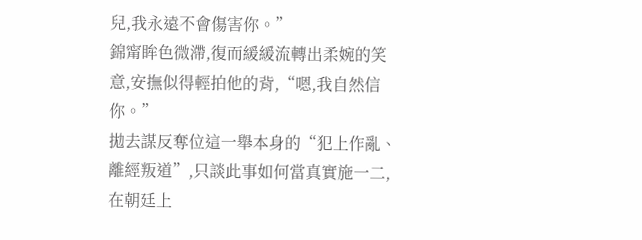兒,我永遠不會傷害你。”
錦甯眸色微滯,復而緩緩流轉出柔婉的笑意,安撫似得輕拍他的背,“嗯,我自然信你。”
拋去謀反奪位這一舉本身的“犯上作亂、離經叛道”,只談此事如何當真實施一二,在朝廷上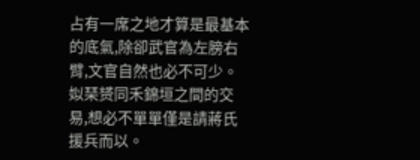占有一席之地才算是最基本的底氣,除卻武官為左膀右臂,文官自然也必不可少。
姒琹赟同禾錦垣之間的交易,想必不單單僅是請蔣氏援兵而以。